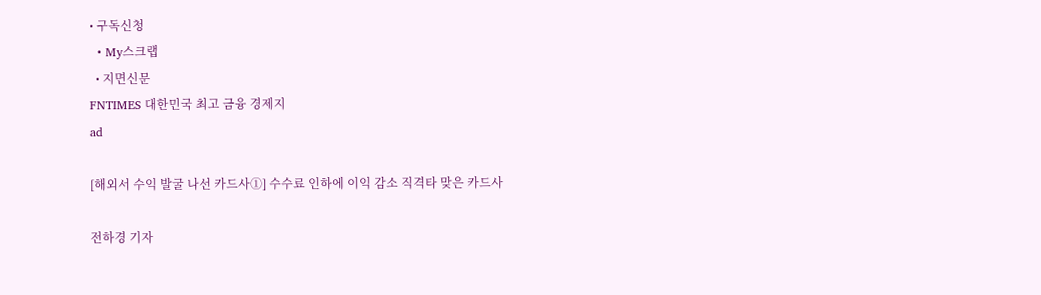• 구독신청
  • My스크랩
  • 지면신문
FNTIMES 대한민국 최고 금융 경제지
ad

[해외서 수익 발굴 나선 카드사①] 수수료 인하에 이익 감소 직격타 맞은 카드사

전하경 기자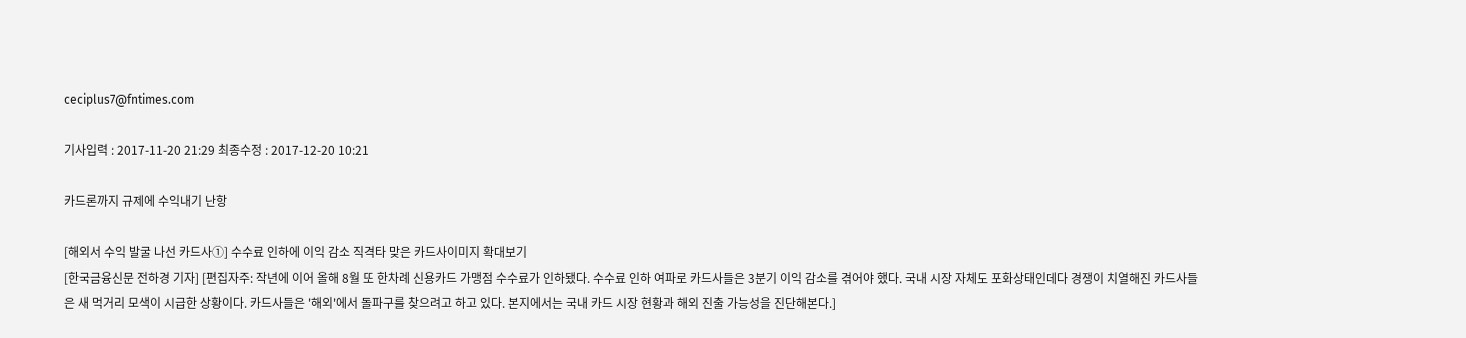ceciplus7@fntimes.com

기사입력 : 2017-11-20 21:29 최종수정 : 2017-12-20 10:21

카드론까지 규제에 수익내기 난항

[해외서 수익 발굴 나선 카드사①] 수수료 인하에 이익 감소 직격타 맞은 카드사이미지 확대보기
[한국금융신문 전하경 기자] [편집자주: 작년에 이어 올해 8월 또 한차례 신용카드 가맹점 수수료가 인하됐다. 수수료 인하 여파로 카드사들은 3분기 이익 감소를 겪어야 했다. 국내 시장 자체도 포화상태인데다 경쟁이 치열해진 카드사들은 새 먹거리 모색이 시급한 상황이다. 카드사들은 '해외'에서 돌파구를 찾으려고 하고 있다. 본지에서는 국내 카드 시장 현황과 해외 진출 가능성을 진단해본다.]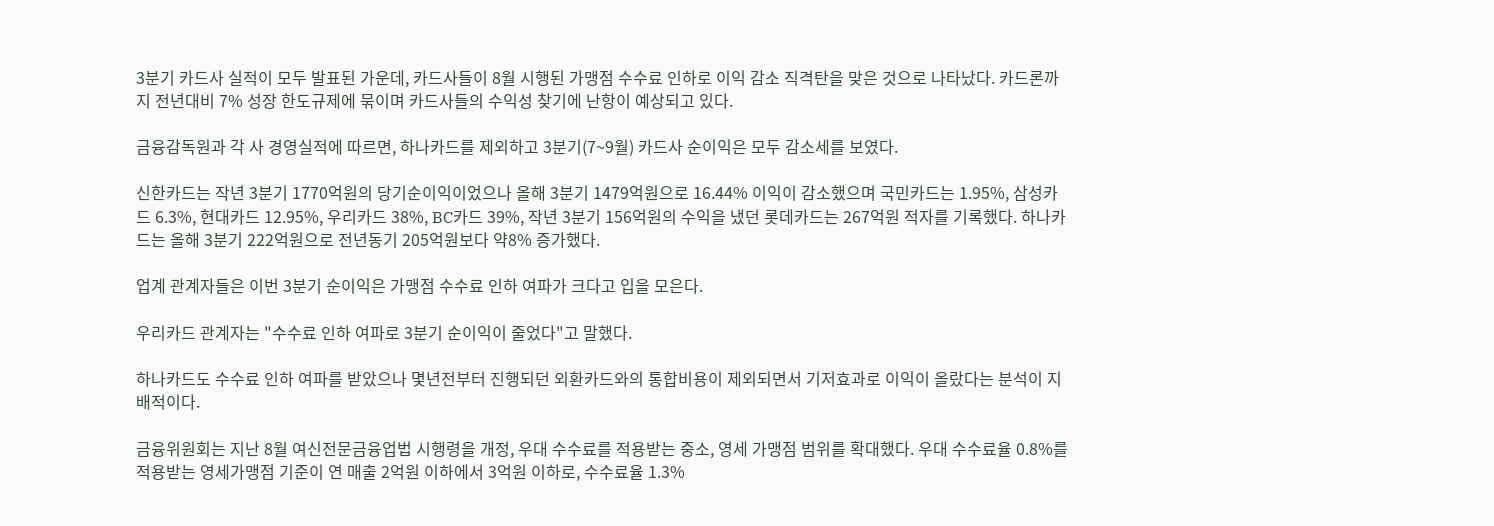3분기 카드사 실적이 모두 발표된 가운데, 카드사들이 8월 시행된 가맹점 수수료 인하로 이익 감소 직격탄을 맞은 것으로 나타났다. 카드론까지 전년대비 7% 성장 한도규제에 묶이며 카드사들의 수익성 찾기에 난항이 예상되고 있다.

금융감독원과 각 사 경영실적에 따르면, 하나카드를 제외하고 3분기(7~9월) 카드사 순이익은 모두 감소세를 보였다.

신한카드는 작년 3분기 1770억원의 당기순이익이었으나 올해 3분기 1479억원으로 16.44% 이익이 감소했으며 국민카드는 1.95%, 삼성카드 6.3%, 현대카드 12.95%, 우리카드 38%, BC카드 39%, 작년 3분기 156억원의 수익을 냈던 롯데카드는 267억원 적자를 기록했다. 하나카드는 올해 3분기 222억원으로 전년동기 205억원보다 약8% 증가했다.

업계 관계자들은 이번 3분기 순이익은 가맹점 수수료 인하 여파가 크다고 입을 모은다.

우리카드 관계자는 "수수료 인하 여파로 3분기 순이익이 줄었다"고 말했다.

하나카드도 수수료 인하 여파를 받았으나 몇년전부터 진행되던 외환카드와의 통합비용이 제외되면서 기저효과로 이익이 올랐다는 분석이 지배적이다.

금융위원회는 지난 8월 여신전문금융업법 시행령을 개정, 우대 수수료를 적용받는 중소, 영세 가맹점 범위를 확대했다. 우대 수수료율 0.8%를 적용받는 영세가맹점 기준이 연 매출 2억원 이하에서 3억원 이하로, 수수료율 1.3%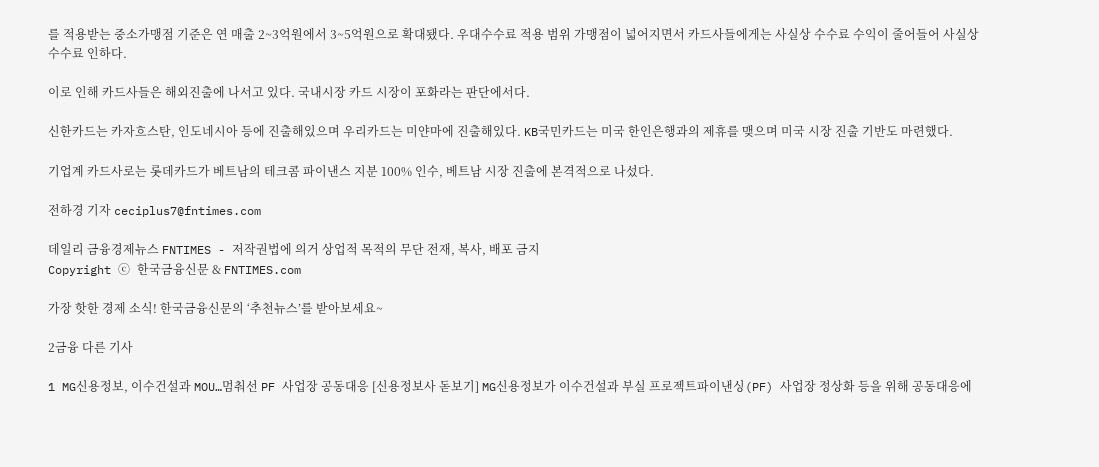를 적용받는 중소가맹점 기준은 연 매출 2~3억원에서 3~5억원으로 확대됐다. 우대수수료 적용 범위 가맹점이 넓어지면서 카드사들에게는 사실상 수수료 수익이 줄어들어 사실상 수수료 인하다.

이로 인해 카드사들은 해외진출에 나서고 있다. 국내시장 카드 시장이 포화라는 판단에서다.

신한카드는 카자흐스탄, 인도네시아 등에 진출해있으며 우리카드는 미얀마에 진출해있다. KB국민카드는 미국 한인은행과의 제휴를 맺으며 미국 시장 진출 기반도 마련했다.

기업계 카드사로는 롯데카드가 베트남의 테크콤 파이낸스 지분 100% 인수, 베트남 시장 진출에 본격적으로 나섰다.

전하경 기자 ceciplus7@fntimes.com

데일리 금융경제뉴스 FNTIMES - 저작권법에 의거 상업적 목적의 무단 전재, 복사, 배포 금지
Copyright ⓒ 한국금융신문 & FNTIMES.com

가장 핫한 경제 소식! 한국금융신문의 ‘추천뉴스’를 받아보세요~

2금융 다른 기사

1 MG신용정보, 이수건설과 MOU…멈춰선 PF 사업장 공동대응 [신용정보사 돋보기] MG신용정보가 이수건설과 부실 프로젝트파이낸싱(PF) 사업장 정상화 등을 위해 공동대응에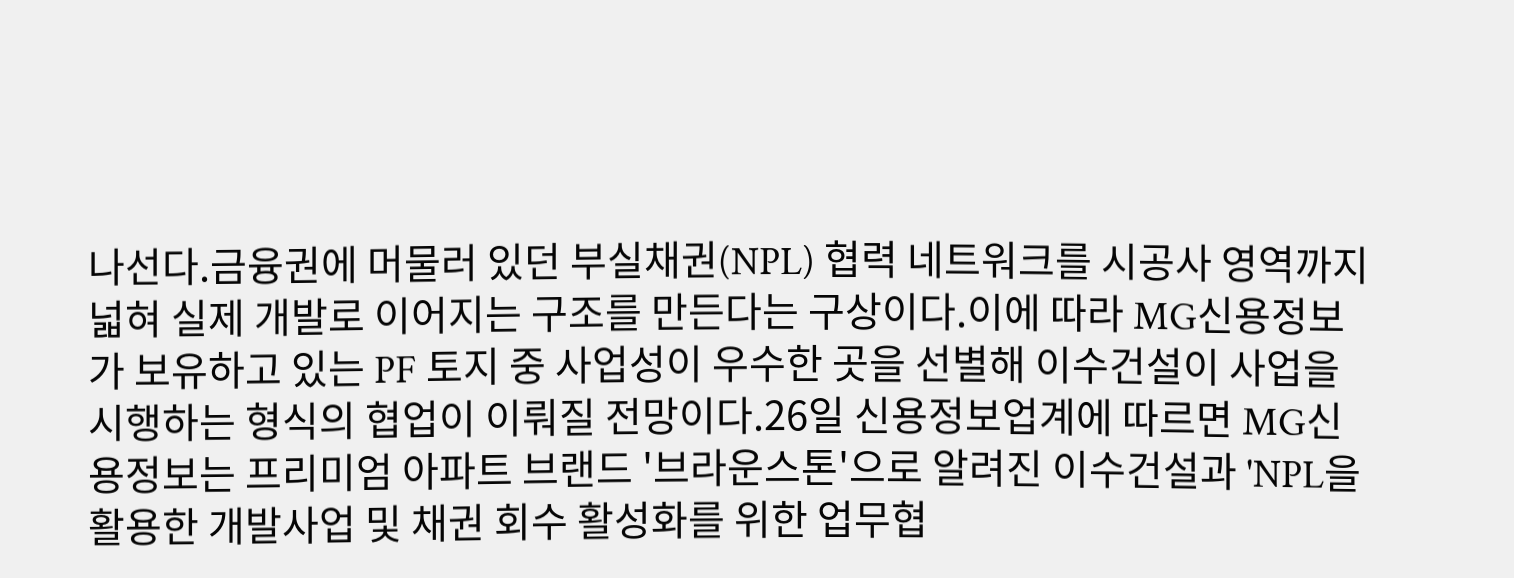나선다.금융권에 머물러 있던 부실채권(NPL) 협력 네트워크를 시공사 영역까지 넓혀 실제 개발로 이어지는 구조를 만든다는 구상이다.이에 따라 MG신용정보가 보유하고 있는 PF 토지 중 사업성이 우수한 곳을 선별해 이수건설이 사업을 시행하는 형식의 협업이 이뤄질 전망이다.26일 신용정보업계에 따르면 MG신용정보는 프리미엄 아파트 브랜드 '브라운스톤'으로 알려진 이수건설과 'NPL을 활용한 개발사업 및 채권 회수 활성화를 위한 업무협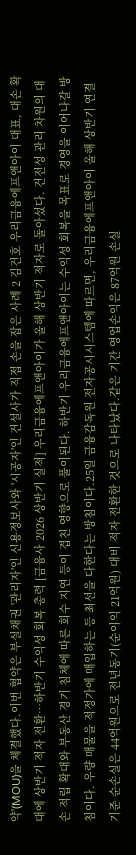약'(MOU)을 체결했다.이번 협약은 부실채권 '관리자'인 신용정보사와 '시공자'인 건설사가 직접 손을 잡은 사례 2 김건호 우리금융에프앤아이 대표, 대손 확대에 상반기 적자 전환…하반기 수익성 회복 총력 [금융사 2026 상반기 실적] 우리금융에프앤아이가 올해 상반기 적자로 돌아섰다. 건전성 관리 차원의 대손 적립 확대와 부동산 경기 침체에 따른 회수 지연 등이 겹친 영향으로 풀이된다. 하반기 우리금융에프앤아이는 수익성 회복을 목표로 경영을 이어나갈 방침이다. 우량 매물을 적정가에 매입하는 등 최선을 다한다는 방침이다.25일 금융감독원 전자공시시스템에 따르면, 우리금융에프앤아이 올해 상반기 연결 기준 순손실은 44억원으로 전년동기(순이익 21억원) 대비 적자 전환한 것으로 나타났다.같은 기간 영업손익은 87억원 손실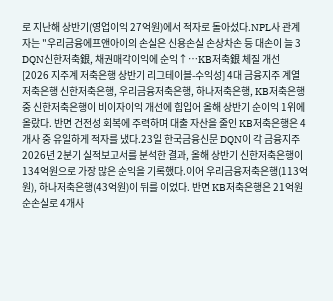로 지난해 상반기(영업이익 27억원)에서 적자로 돌아섰다.NPL사 관계자는 "우리금융에프앤아이의 손실은 신용손실 손상차손 등 대손이 늘 3 DQN신한저축銀, 채권매각이익에 순익↑…KB저축銀 체질 개선 [2026 지주계 저축은행 상반기 리그테이블-수익성] 4대 금융지주 계열 저축은행 신한저축은행, 우리금융저축은행, 하나저축은행, KB저축은행 중 신한저축은행이 비이자이익 개선에 힘입어 올해 상반기 순이익 1위에 올랐다. 반면 건전성 회복에 주력하며 대출 자산을 줄인 KB저축은행은 4개사 중 유일하게 적자를 냈다.23일 한국금융신문 DQN이 각 금융지주 2026년 2분기 실적보고서를 분석한 결과, 올해 상반기 신한저축은행이 134억원으로 가장 많은 순익을 기록했다.이어 우리금융저축은행(113억원), 하나저축은행(43억원)이 뒤를 이었다. 반면 KB저축은행은 21억원 순손실로 4개사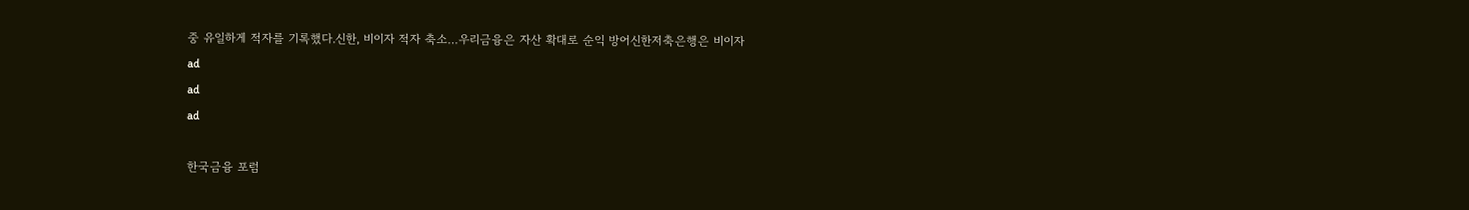중 유일하게 적자를 기록했다.신한, 비이자 적자 축소…우리금융은 자산 확대로 순익 방어신한저축은행은 비이자
ad
ad
ad

한국금융 포럼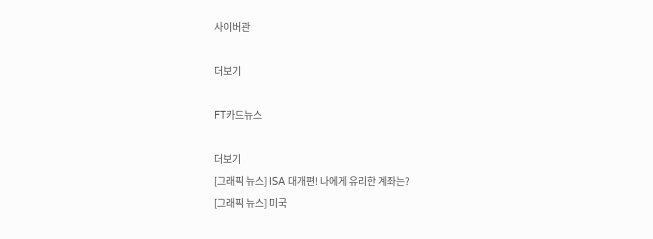사이버관

더보기

FT카드뉴스

더보기
[그래픽 뉴스] ISA 대개편! 나에게 유리한 계좌는?
[그래픽 뉴스] 미국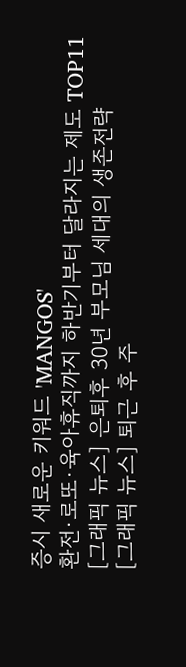증시 새로운 키워드 'MANGOS'
환전·로또·육아휴직까지 하반기부터 달라지는 제도 TOP11
[그래픽 뉴스] 은퇴후 30년 부모님 세대의 생존전략
[그래픽 뉴스] 퇴근 후 주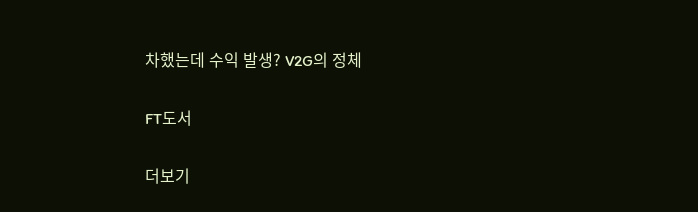차했는데 수익 발생? V2G의 정체

FT도서

더보기